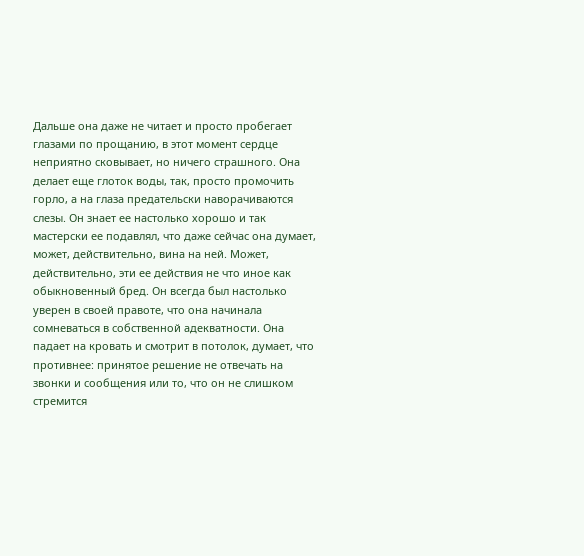Дальше она даже не читает и просто пробегает глазами по прощанию, в этот момент сердце неприятно сковывает, но ничего страшного. Она делает еще глоток воды, так, просто промочить горло, а на глаза предательски наворачиваются слезы. Он знает ее настолько хорошо и так мастерски ее подавлял, что даже сейчас она думает, может, действительно, вина на ней. Может, действительно, эти ее действия не что иное как обыкновенный бред. Он всегда был настолько уверен в своей правоте, что она начинала сомневаться в собственной адекватности. Она падает на кровать и смотрит в потолок, думает, что противнее: принятое решение не отвечать на звонки и сообщения или то, что он не слишком стремится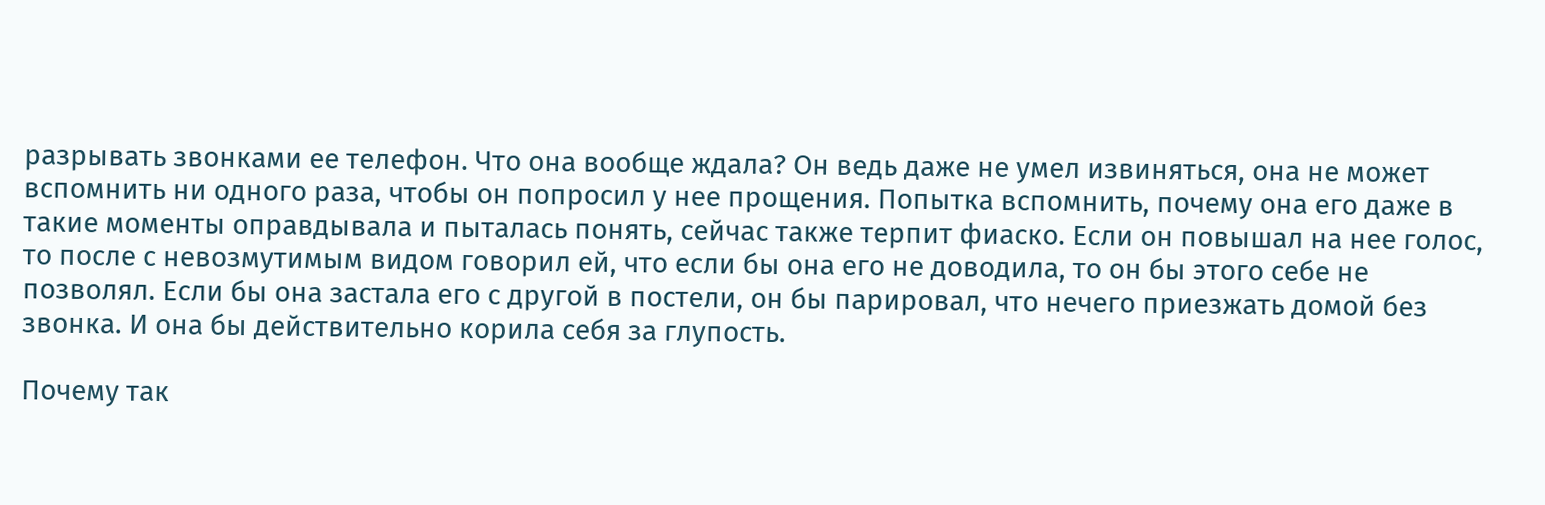разрывать звонками ее телефон. Что она вообще ждала? Он ведь даже не умел извиняться, она не может вспомнить ни одного раза, чтобы он попросил у нее прощения. Попытка вспомнить, почему она его даже в такие моменты оправдывала и пыталась понять, сейчас также терпит фиаско. Если он повышал на нее голос, то после с невозмутимым видом говорил ей, что если бы она его не доводила, то он бы этого себе не позволял. Если бы она застала его с другой в постели, он бы парировал, что нечего приезжать домой без звонка. И она бы действительно корила себя за глупость.

Почему так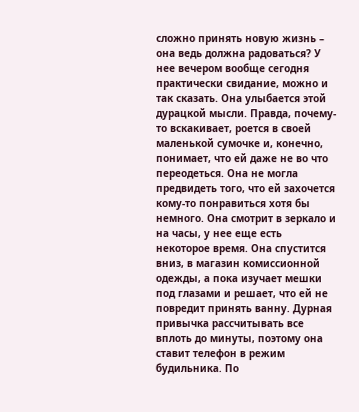сложно принять новую жизнь – она ведь должна радоваться? У нее вечером вообще сегодня практически свидание, можно и так сказать. Она улыбается этой дурацкой мысли. Правда, почему-то вскакивает, роется в своей маленькой сумочке и, конечно, понимает, что ей даже не во что переодеться. Она не могла предвидеть того, что ей захочется кому-то понравиться хотя бы немного. Она смотрит в зеркало и на часы, у нее еще есть некоторое время. Она спустится вниз, в магазин комиссионной одежды, а пока изучает мешки под глазами и решает, что ей не повредит принять ванну. Дурная привычка рассчитывать все вплоть до минуты, поэтому она ставит телефон в режим будильника. По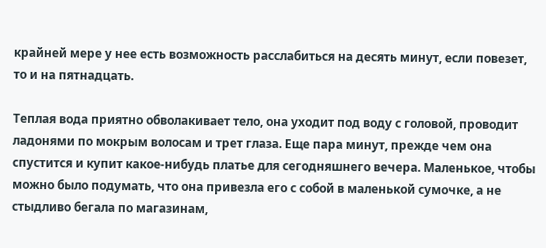крайней мере у нее есть возможность расслабиться на десять минут, если повезет, то и на пятнадцать.

Теплая вода приятно обволакивает тело, она уходит под воду с головой, проводит ладонями по мокрым волосам и трет глаза. Еще пара минут, прежде чем она спустится и купит какое-нибудь платье для сегодняшнего вечера. Маленькое, чтобы можно было подумать, что она привезла его с собой в маленькой сумочке, а не стыдливо бегала по магазинам,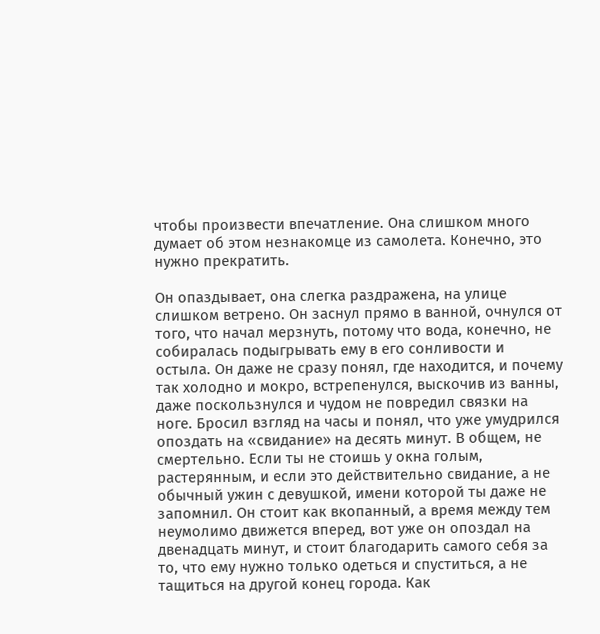чтобы произвести впечатление. Она слишком много думает об этом незнакомце из самолета. Конечно, это нужно прекратить.

Он опаздывает, она слегка раздражена, на улице слишком ветрено. Он заснул прямо в ванной, очнулся от того, что начал мерзнуть, потому что вода, конечно, не собиралась подыгрывать ему в его сонливости и остыла. Он даже не сразу понял, где находится, и почему так холодно и мокро, встрепенулся, выскочив из ванны, даже поскользнулся и чудом не повредил связки на ноге. Бросил взгляд на часы и понял, что уже умудрился опоздать на «свидание» на десять минут. В общем, не смертельно. Если ты не стоишь у окна голым, растерянным, и если это действительно свидание, а не обычный ужин с девушкой, имени которой ты даже не запомнил. Он стоит как вкопанный, а время между тем неумолимо движется вперед, вот уже он опоздал на двенадцать минут, и стоит благодарить самого себя за то, что ему нужно только одеться и спуститься, а не тащиться на другой конец города. Как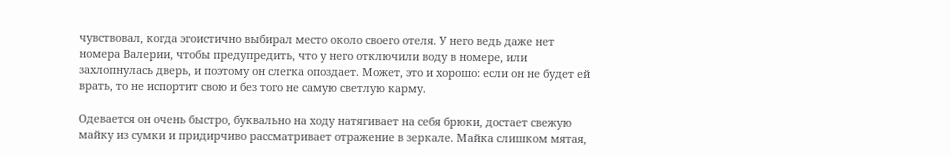чувствовал, когда эгоистично выбирал место около своего отеля. У него ведь даже нет номера Валерии, чтобы предупредить, что у него отключили воду в номере, или захлопнулась дверь, и поэтому он слегка опоздает. Может, это и хорошо: если он не будет ей врать, то не испортит свою и без того не самую светлую карму.

Одевается он очень быстро, буквально на ходу натягивает на себя брюки, достает свежую майку из сумки и придирчиво рассматривает отражение в зеркале. Майка слишком мятая,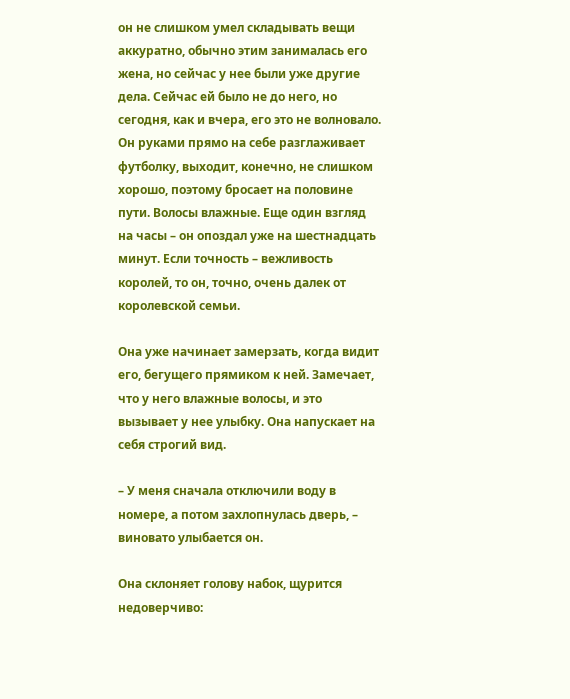он не слишком умел складывать вещи аккуратно, обычно этим занималась его жена, но сейчас у нее были уже другие дела. Сейчас ей было не до него, но сегодня, как и вчера, его это не волновало. Он руками прямо на себе разглаживает футболку, выходит, конечно, не слишком хорошо, поэтому бросает на половине пути. Волосы влажные. Еще один взгляд на часы – он опоздал уже на шестнадцать минут. Если точность – вежливость королей, то он, точно, очень далек от королевской семьи.

Она уже начинает замерзать, когда видит его, бегущего прямиком к ней. Замечает, что у него влажные волосы, и это вызывает у нее улыбку. Она напускает на себя строгий вид.

– У меня сначала отключили воду в номере, а потом захлопнулась дверь, – виновато улыбается он.

Она склоняет голову набок, щурится недоверчиво: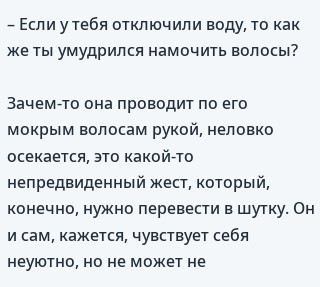– Если у тебя отключили воду, то как же ты умудрился намочить волосы?

Зачем-то она проводит по его мокрым волосам рукой, неловко осекается, это какой-то непредвиденный жест, который, конечно, нужно перевести в шутку. Он и сам, кажется, чувствует себя неуютно, но не может не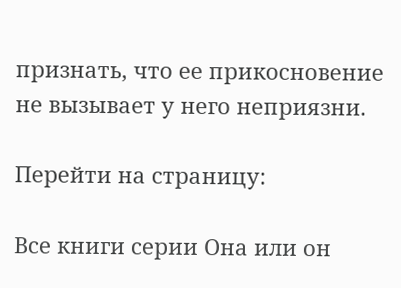признать, что ее прикосновение не вызывает у него неприязни.

Перейти на страницу:

Все книги серии Она или он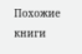Похожие книги